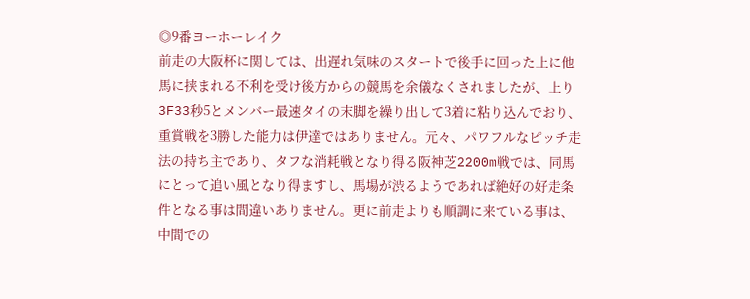◎9番ヨーホーレイク
前走の大阪杯に関しては、出遅れ気味のスタートで後手に回った上に他馬に挟まれる不利を受け後方からの競馬を余儀なくされましたが、上り3F33秒5とメンバー最速タイの末脚を繰り出して3着に粘り込んでおり、重賞戦を3勝した能力は伊達ではありません。元々、パワフルなピッチ走法の持ち主であり、タフな消耗戦となり得る阪神芝2200m戦では、同馬にとって追い風となり得ますし、馬場が渋るようであれば絶好の好走条件となる事は間違いありません。更に前走よりも順調に来ている事は、中間での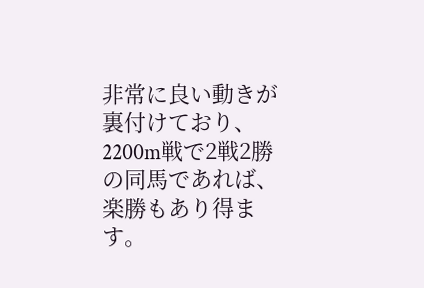非常に良い動きが裏付けており、2200m戦で2戦2勝の同馬であれば、楽勝もあり得ます。